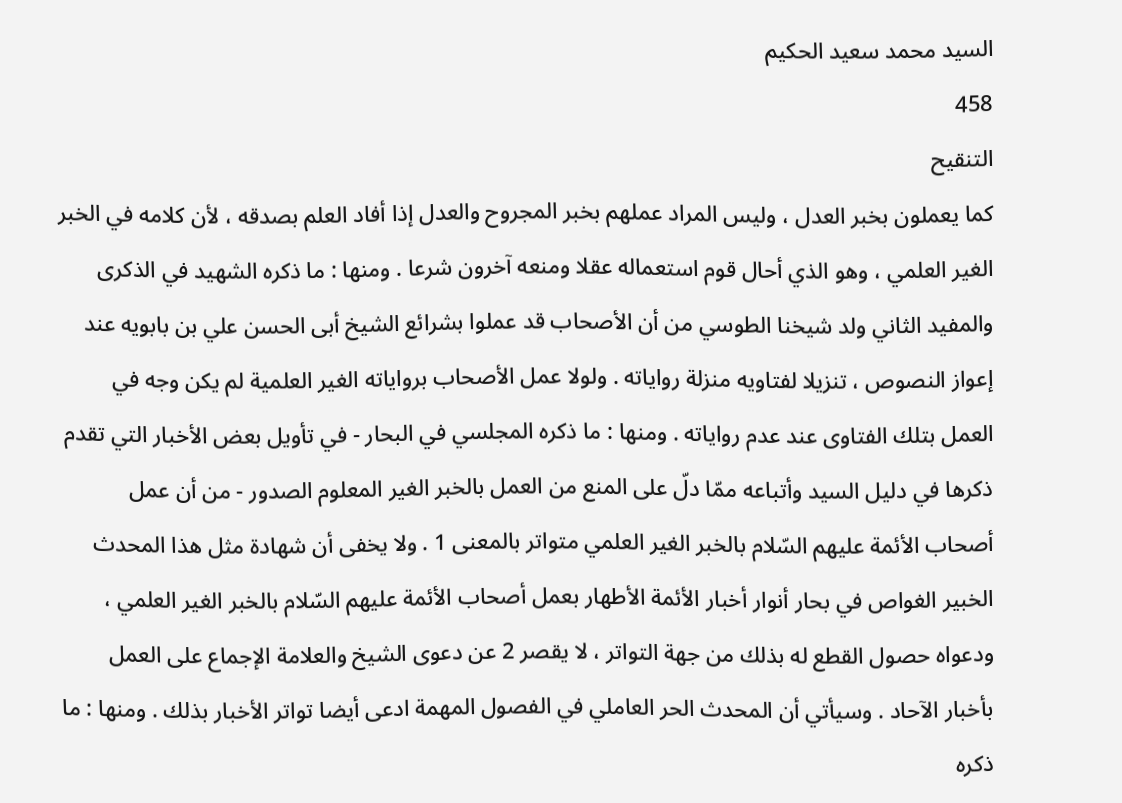السيد محمد سعيد الحكيم
458
التنقيح
كما يعملون بخبر العدل ، وليس المراد عملهم بخبر المجروح والعدل إذا أفاد العلم بصدقه ، لأن كلامه في الخبر الغير العلمي ، وهو الذي أحال قوم استعماله عقلا ومنعه آخرون شرعا . ومنها : ما ذكره الشهيد في الذكرى والمفيد الثاني ولد شيخنا الطوسي من أن الأصحاب قد عملوا بشرائع الشيخ أبى الحسن علي بن بابويه عند إعواز النصوص ، تنزيلا لفتاويه منزلة رواياته . ولولا عمل الأصحاب برواياته الغير العلمية لم يكن وجه في العمل بتلك الفتاوى عند عدم رواياته . ومنها : ما ذكره المجلسي في البحار - في تأويل بعض الأخبار التي تقدم ذكرها في دليل السيد وأتباعه ممّا دلّ على المنع من العمل بالخبر الغير المعلوم الصدور - من أن عمل أصحاب الأئمة عليهم السّلام بالخبر الغير العلمي متواتر بالمعنى 1 . ولا يخفى أن شهادة مثل هذا المحدث الخبير الغواص في بحار أنوار أخبار الأئمة الأطهار بعمل أصحاب الأئمة عليهم السّلام بالخبر الغير العلمي ، ودعواه حصول القطع له بذلك من جهة التواتر ، لا يقصر 2 عن دعوى الشيخ والعلامة الإجماع على العمل بأخبار الآحاد . وسيأتي أن المحدث الحر العاملي في الفصول المهمة ادعى أيضا تواتر الأخبار بذلك . ومنها : ما ذكره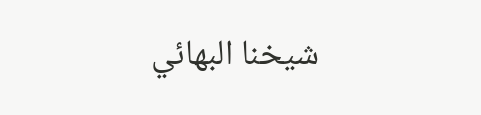شيخنا البهائي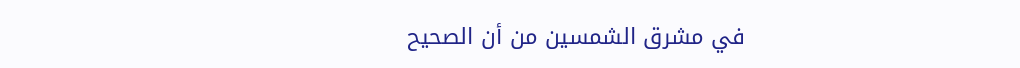في مشرق الشمسين من أن الصحيح